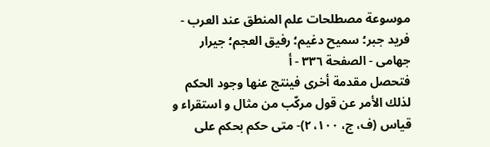موسوعة مصطلحات علم المنطق عند العرب - فريد جبر؛ سميح دغيم؛ رفيق العجم؛ جيرار جهامى - الصفحة ٣٣٦ - أ
فتحصل مقدمة أخرى فينتج عنها وجود الحكم لذلك الأمر عن قول مركّب من مثال و استقراء و قياس (ف، ج، ١٠٠، ٢)- متى حكم بحكم على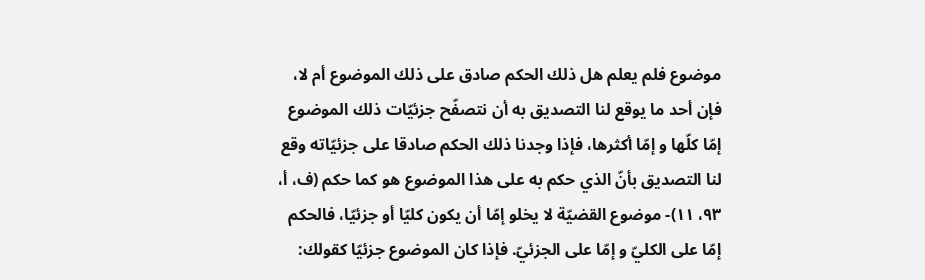موضوع فلم يعلم هل ذلك الحكم صادق على ذلك الموضوع أم لا، فإن أحد ما يوقع لنا التصديق به أن نتصفّح جزئيّات ذلك الموضوع إمّا كلّها و إمّا أكثرها، فإذا وجدنا ذلك الحكم صادقا على جزئيّاته وقع لنا التصديق بأنّ الذي حكم به على هذا الموضوع هو كما حكم (ف، أ، ٩٣، ١١)- موضوع القضيّة لا يخلو إمّا أن يكون كليّا أو جزئيّا، فالحكم إمّا على الكليّ و إمّا على الجزئيّ. فإذا كان الموضوع جزئيّا كقولك: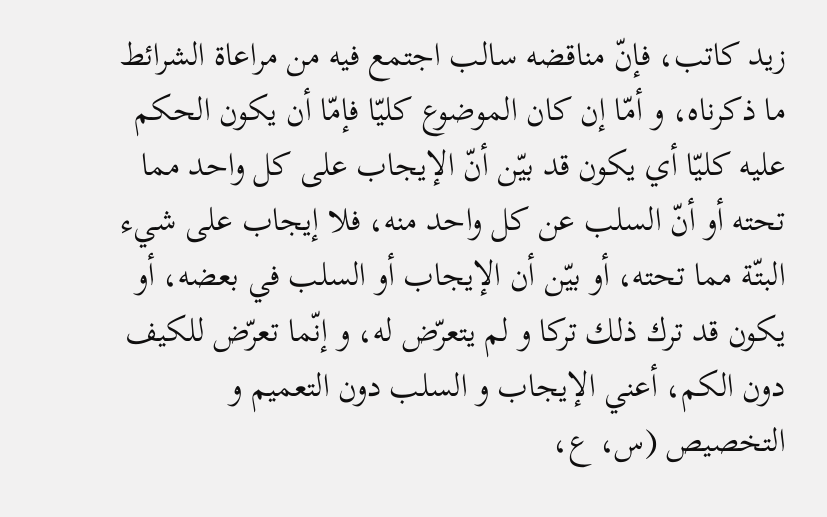زيد كاتب، فإنّ مناقضه سالب اجتمع فيه من مراعاة الشرائط ما ذكرناه، و أمّا إن كان الموضوع كليّا فإمّا أن يكون الحكم عليه كليّا أي يكون قد بيّن أنّ الإيجاب على كل واحد مما تحته أو أنّ السلب عن كل واحد منه، فلا إيجاب على شيء البتّة مما تحته، أو بيّن أن الإيجاب أو السلب في بعضه، أو يكون قد ترك ذلك تركا و لم يتعرّض له، و إنّما تعرّض للكيف دون الكم، أعني الإيجاب و السلب دون التعميم و التخصيص (س، ع،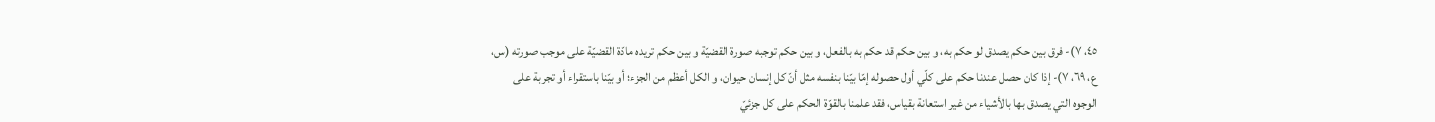٤٥، ٧)- فرق بين حكم يصدق لو حكم به، و بين حكم قد حكم به بالفعل، و بين حكم توجبه صورة القضيّة و بين حكم تريده مادّة القضيّة على موجب صورته (س، ع، ٦٩، ٧)- إذا كان حصل عندنا حكم على كلّي أول حصوله إمّا بيّنا بنفسه مثل أنّ كل إنسان حيوان، و الكل أعظم من الجزء؛ أو بيّنا باستقراء أو تجربة على الوجوه التي يصدق بها بالأشياء من غير استعانة بقياس، فقد علمنا بالقوّة الحكم على كل جزئيّ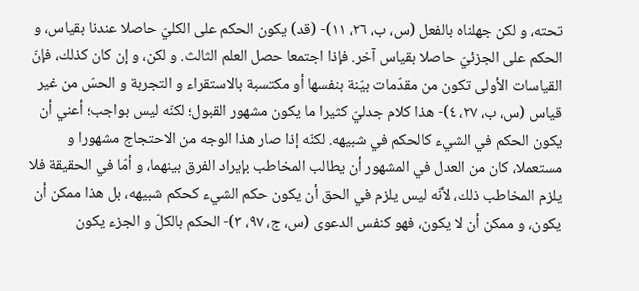تحته، و لكن جهلناه بالفعل (س، ب، ٢٦، ١١)- (قد) يكون الحكم على الكليّ حاصلا عندنا بقياس، و الحكم على الجزئيّ حاصلا بقياس آخر. فإذا اجتمعا حصل العلم الثالث. و لكن، و إن كان كذلك، فإنّ القياسات الأولى تكون من مقدّمات بيّنة بنفسها أو مكتسبة بالاستقراء و التجربة و الحسّ من غير قياس (س، ب، ٢٧، ٤)- هذا كلام جدليّ كثيرا ما يكون مشهور القبول؛ لكنّه ليس بواجب؛ أعني أن يكون الحكم في الشيء كالحكم في شبيهه. لكنّه إذا صار هذا الوجه من الاحتجاج مشهورا و مستعملا، كان من العدل في المشهور أن يطالب المخاطب بإيراد الفرق بينهما، و أمّا في الحقيقة فلا يلزم المخاطب ذلك، لأنّه ليس يلزم في الحق أن يكون حكم الشيء كحكم شبيهه، بل هذا ممكن أن يكون، و ممكن أن لا يكون، فهو كنفس الدعوى (س، ج، ٩٧، ٣)- الحكم بالكلّ و الجزء يكون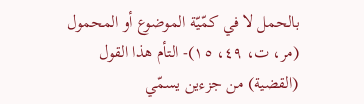بالحمل لا في كمّيّة الموضوع أو المحمول (مر، ت، ٤٩، ١٥)- التأم هذا القول (القضية) من جزءين يسمّي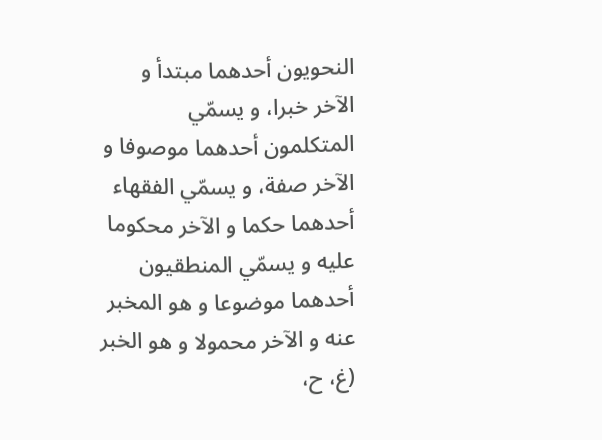النحويون أحدهما مبتدأ و الآخر خبرا، و يسمّي المتكلمون أحدهما موصوفا و الآخر صفة، و يسمّي الفقهاء أحدهما حكما و الآخر محكوما عليه و يسمّي المنطقيون أحدهما موضوعا و هو المخبر عنه و الآخر محمولا و هو الخبر (غ، ح،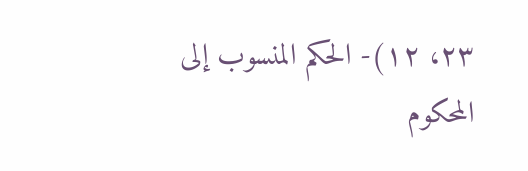٢٣، ١٢)- الحكم المنسوب إلى المحكوم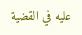عليه في القضية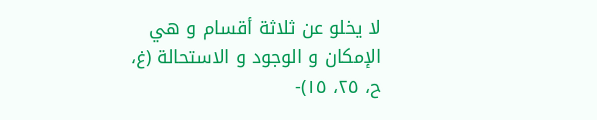لا يخلو عن ثلاثة أقسام و هي الإمكان و الوجود و الاستحالة (غ، ح، ٢٥، ١٥)-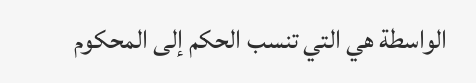الواسطة هي التي تنسب الحكم إلى المحكوم